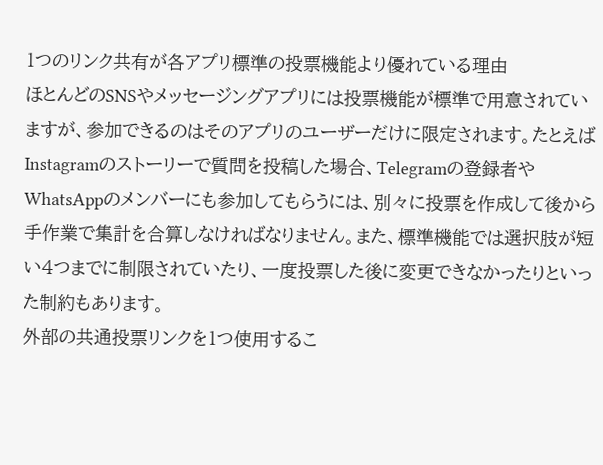1つのリンク共有が各アプリ標準の投票機能より優れている理由
ほとんどのSNSやメッセージングアプリには投票機能が標準で用意されていますが、参加できるのはそのアプリのユーザーだけに限定されます。たとえばInstagramのストーリーで質問を投稿した場合、Telegramの登録者やWhatsAppのメンバーにも参加してもらうには、別々に投票を作成して後から手作業で集計を合算しなければなりません。また、標準機能では選択肢が短い4つまでに制限されていたり、一度投票した後に変更できなかったりといった制約もあります。
外部の共通投票リンクを1つ使用するこ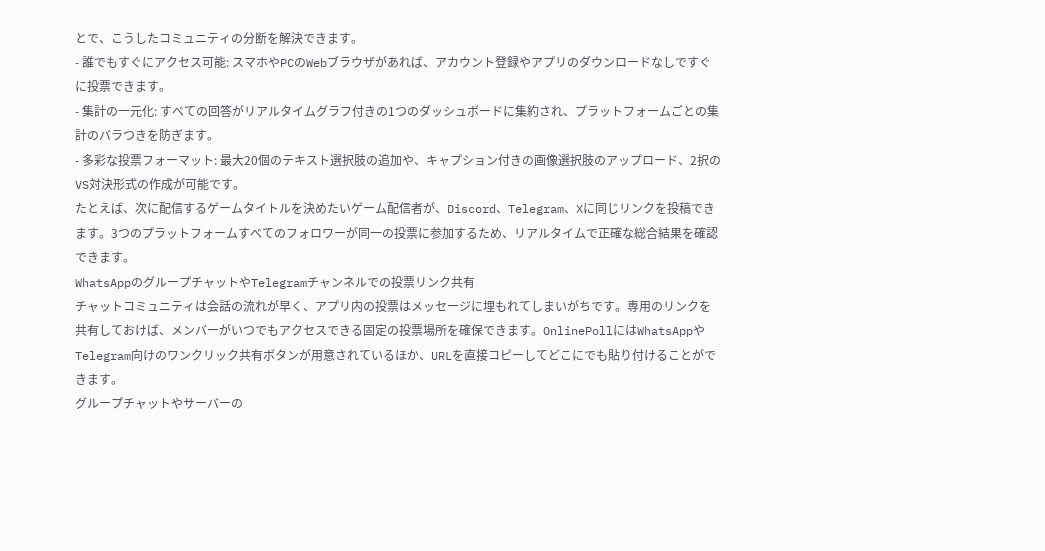とで、こうしたコミュニティの分断を解決できます。
- 誰でもすぐにアクセス可能: スマホやPCのWebブラウザがあれば、アカウント登録やアプリのダウンロードなしですぐに投票できます。
- 集計の一元化: すべての回答がリアルタイムグラフ付きの1つのダッシュボードに集約され、プラットフォームごとの集計のバラつきを防ぎます。
- 多彩な投票フォーマット: 最大20個のテキスト選択肢の追加や、キャプション付きの画像選択肢のアップロード、2択のVS対決形式の作成が可能です。
たとえば、次に配信するゲームタイトルを決めたいゲーム配信者が、Discord、Telegram、Xに同じリンクを投稿できます。3つのプラットフォームすべてのフォロワーが同一の投票に参加するため、リアルタイムで正確な総合結果を確認できます。
WhatsAppのグループチャットやTelegramチャンネルでの投票リンク共有
チャットコミュニティは会話の流れが早く、アプリ内の投票はメッセージに埋もれてしまいがちです。専用のリンクを共有しておけば、メンバーがいつでもアクセスできる固定の投票場所を確保できます。OnlinePollにはWhatsAppやTelegram向けのワンクリック共有ボタンが用意されているほか、URLを直接コピーしてどこにでも貼り付けることができます。
グループチャットやサーバーの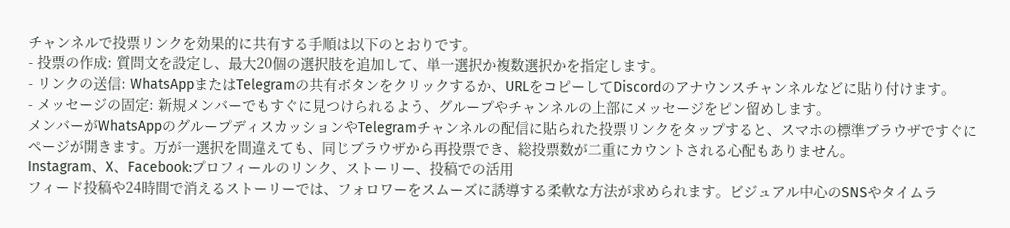チャンネルで投票リンクを効果的に共有する手順は以下のとおりです。
- 投票の作成: 質問文を設定し、最大20個の選択肢を追加して、単一選択か複数選択かを指定します。
- リンクの送信: WhatsAppまたはTelegramの共有ボタンをクリックするか、URLをコピーしてDiscordのアナウンスチャンネルなどに貼り付けます。
- メッセージの固定: 新規メンバーでもすぐに見つけられるよう、グループやチャンネルの上部にメッセージをピン留めします。
メンバーがWhatsAppのグループディスカッションやTelegramチャンネルの配信に貼られた投票リンクをタップすると、スマホの標準ブラウザですぐにページが開きます。万が一選択を間違えても、同じブラウザから再投票でき、総投票数が二重にカウントされる心配もありません。
Instagram、X、Facebook:プロフィールのリンク、ストーリー、投稿での活用
フィード投稿や24時間で消えるストーリーでは、フォロワーをスムーズに誘導する柔軟な方法が求められます。ビジュアル中心のSNSやタイムラ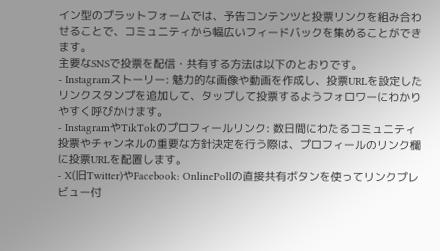イン型のプラットフォームでは、予告コンテンツと投票リンクを組み合わせることで、コミュニティから幅広いフィードバックを集めることができます。
主要なSNSで投票を配信・共有する方法は以下のとおりです。
- Instagramストーリー: 魅力的な画像や動画を作成し、投票URLを設定したリンクスタンプを追加して、タップして投票するようフォロワーにわかりやすく呼びかけます。
- InstagramやTikTokのプロフィールリンク: 数日間にわたるコミュニティ投票やチャンネルの重要な方針決定を行う際は、プロフィールのリンク欄に投票URLを配置します。
- X(旧Twitter)やFacebook: OnlinePollの直接共有ボタンを使ってリンクプレビュー付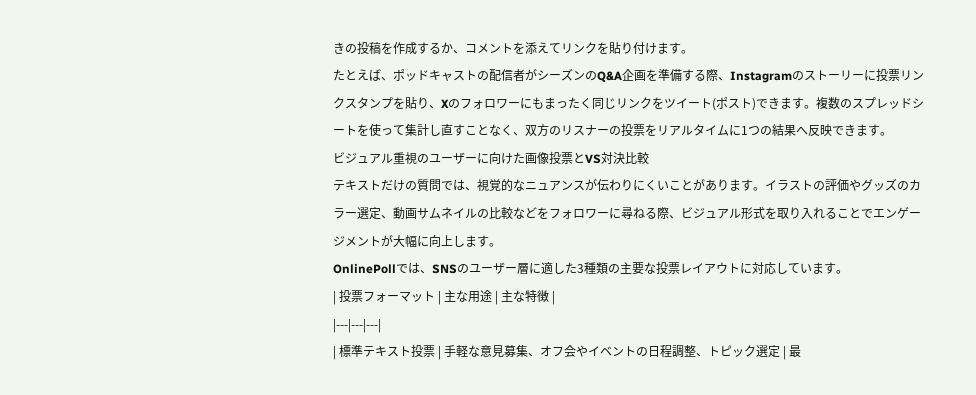きの投稿を作成するか、コメントを添えてリンクを貼り付けます。
たとえば、ポッドキャストの配信者がシーズンのQ&A企画を準備する際、Instagramのストーリーに投票リンクスタンプを貼り、Xのフォロワーにもまったく同じリンクをツイート(ポスト)できます。複数のスプレッドシートを使って集計し直すことなく、双方のリスナーの投票をリアルタイムに1つの結果へ反映できます。
ビジュアル重視のユーザーに向けた画像投票とVS対決比較
テキストだけの質問では、視覚的なニュアンスが伝わりにくいことがあります。イラストの評価やグッズのカラー選定、動画サムネイルの比較などをフォロワーに尋ねる際、ビジュアル形式を取り入れることでエンゲージメントが大幅に向上します。
OnlinePollでは、SNSのユーザー層に適した3種類の主要な投票レイアウトに対応しています。
| 投票フォーマット | 主な用途 | 主な特徴 |
|---|---|---|
| 標準テキスト投票 | 手軽な意見募集、オフ会やイベントの日程調整、トピック選定 | 最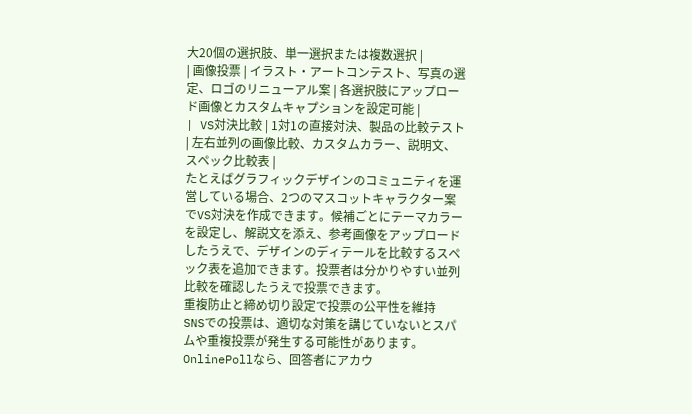大20個の選択肢、単一選択または複数選択 |
| 画像投票 | イラスト・アートコンテスト、写真の選定、ロゴのリニューアル案 | 各選択肢にアップロード画像とカスタムキャプションを設定可能 |
| VS対決比較 | 1対1の直接対決、製品の比較テスト | 左右並列の画像比較、カスタムカラー、説明文、スペック比較表 |
たとえばグラフィックデザインのコミュニティを運営している場合、2つのマスコットキャラクター案でVS対決を作成できます。候補ごとにテーマカラーを設定し、解説文を添え、参考画像をアップロードしたうえで、デザインのディテールを比較するスペック表を追加できます。投票者は分かりやすい並列比較を確認したうえで投票できます。
重複防止と締め切り設定で投票の公平性を維持
SNSでの投票は、適切な対策を講じていないとスパムや重複投票が発生する可能性があります。OnlinePollなら、回答者にアカウ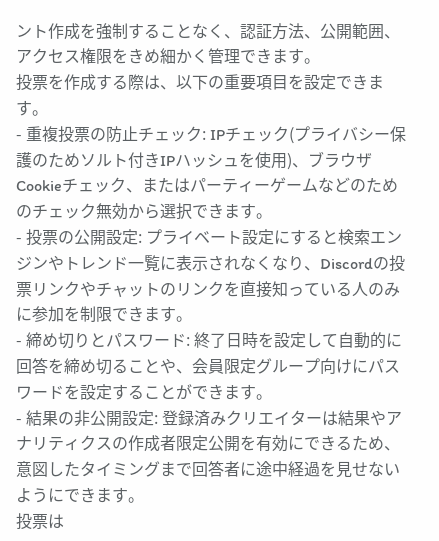ント作成を強制することなく、認証方法、公開範囲、アクセス権限をきめ細かく管理できます。
投票を作成する際は、以下の重要項目を設定できます。
- 重複投票の防止チェック: IPチェック(プライバシー保護のためソルト付きIPハッシュを使用)、ブラウザCookieチェック、またはパーティーゲームなどのためのチェック無効から選択できます。
- 投票の公開設定: プライベート設定にすると検索エンジンやトレンド一覧に表示されなくなり、Discordの投票リンクやチャットのリンクを直接知っている人のみに参加を制限できます。
- 締め切りとパスワード: 終了日時を設定して自動的に回答を締め切ることや、会員限定グループ向けにパスワードを設定することができます。
- 結果の非公開設定: 登録済みクリエイターは結果やアナリティクスの作成者限定公開を有効にできるため、意図したタイミングまで回答者に途中経過を見せないようにできます。
投票は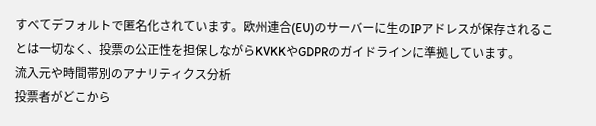すべてデフォルトで匿名化されています。欧州連合(EU)のサーバーに生のIPアドレスが保存されることは一切なく、投票の公正性を担保しながらKVKKやGDPRのガイドラインに準拠しています。
流入元や時間帯別のアナリティクス分析
投票者がどこから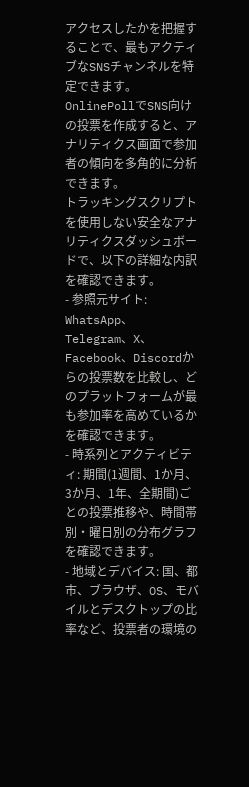アクセスしたかを把握することで、最もアクティブなSNSチャンネルを特定できます。OnlinePollでSNS向けの投票を作成すると、アナリティクス画面で参加者の傾向を多角的に分析できます。
トラッキングスクリプトを使用しない安全なアナリティクスダッシュボードで、以下の詳細な内訳を確認できます。
- 参照元サイト: WhatsApp、Telegram、X、Facebook、Discordからの投票数を比較し、どのプラットフォームが最も参加率を高めているかを確認できます。
- 時系列とアクティビティ: 期間(1週間、1か月、3か月、1年、全期間)ごとの投票推移や、時間帯別・曜日別の分布グラフを確認できます。
- 地域とデバイス: 国、都市、ブラウザ、OS、モバイルとデスクトップの比率など、投票者の環境の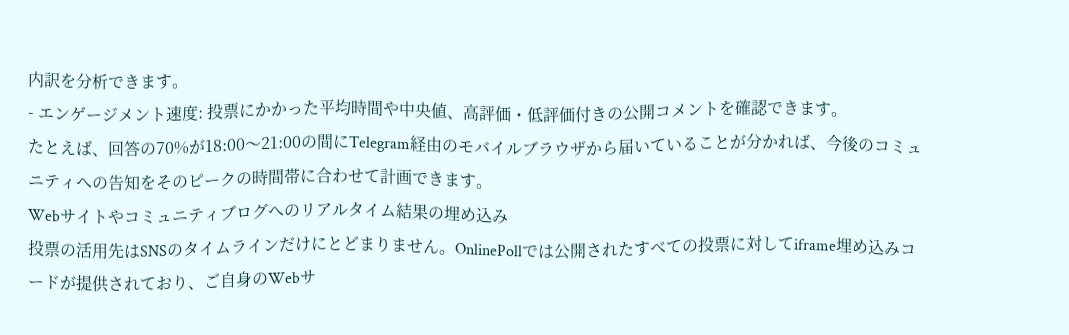内訳を分析できます。
- エンゲージメント速度: 投票にかかった平均時間や中央値、高評価・低評価付きの公開コメントを確認できます。
たとえば、回答の70%が18:00〜21:00の間にTelegram経由のモバイルブラウザから届いていることが分かれば、今後のコミュニティへの告知をそのピークの時間帯に合わせて計画できます。
Webサイトやコミュニティブログへのリアルタイム結果の埋め込み
投票の活用先はSNSのタイムラインだけにとどまりません。OnlinePollでは公開されたすべての投票に対してiframe埋め込みコードが提供されており、ご自身のWebサ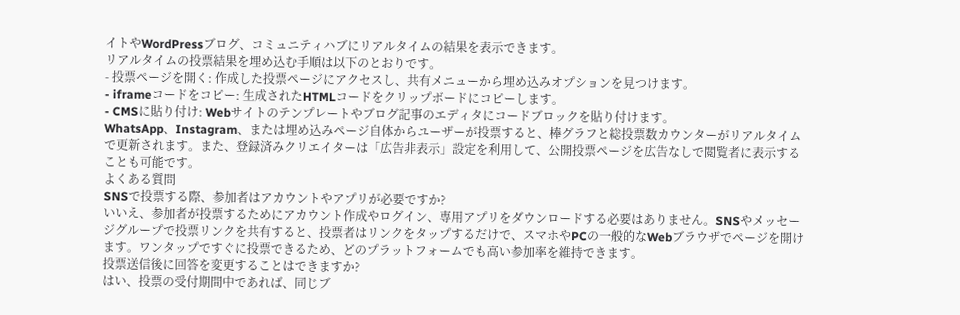イトやWordPressブログ、コミュニティハブにリアルタイムの結果を表示できます。
リアルタイムの投票結果を埋め込む手順は以下のとおりです。
- 投票ページを開く: 作成した投票ページにアクセスし、共有メニューから埋め込みオプションを見つけます。
- iframeコードをコピー: 生成されたHTMLコードをクリップボードにコピーします。
- CMSに貼り付け: Webサイトのテンプレートやブログ記事のエディタにコードブロックを貼り付けます。
WhatsApp、Instagram、または埋め込みページ自体からユーザーが投票すると、棒グラフと総投票数カウンターがリアルタイムで更新されます。また、登録済みクリエイターは「広告非表示」設定を利用して、公開投票ページを広告なしで閲覧者に表示することも可能です。
よくある質問
SNSで投票する際、参加者はアカウントやアプリが必要ですか?
いいえ、参加者が投票するためにアカウント作成やログイン、専用アプリをダウンロードする必要はありません。SNSやメッセージグループで投票リンクを共有すると、投票者はリンクをタップするだけで、スマホやPCの一般的なWebブラウザでページを開けます。ワンタップですぐに投票できるため、どのプラットフォームでも高い参加率を維持できます。
投票送信後に回答を変更することはできますか?
はい、投票の受付期間中であれば、同じブ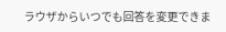ラウザからいつでも回答を変更できま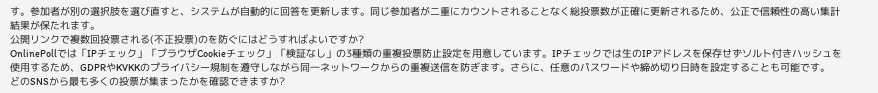す。参加者が別の選択肢を選び直すと、システムが自動的に回答を更新します。同じ参加者が二重にカウントされることなく総投票数が正確に更新されるため、公正で信頼性の高い集計結果が保たれます。
公開リンクで複数回投票される(不正投票)のを防ぐにはどうすればよいですか?
OnlinePollでは「IPチェック」「ブラウザCookieチェック」「検証なし」の3種類の重複投票防止設定を用意しています。IPチェックでは生のIPアドレスを保存せずソルト付きハッシュを使用するため、GDPRやKVKKのプライバシー規制を遵守しながら同一ネットワークからの重複送信を防ぎます。さらに、任意のパスワードや締め切り日時を設定することも可能です。
どのSNSから最も多くの投票が集まったかを確認できますか?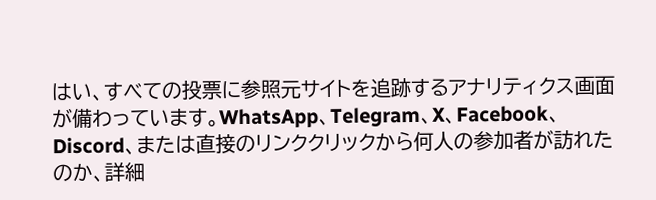はい、すべての投票に参照元サイトを追跡するアナリティクス画面が備わっています。WhatsApp、Telegram、X、Facebook、Discord、または直接のリンククリックから何人の参加者が訪れたのか、詳細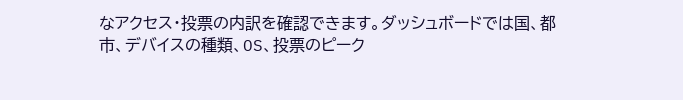なアクセス・投票の内訳を確認できます。ダッシュボードでは国、都市、デバイスの種類、OS、投票のピーク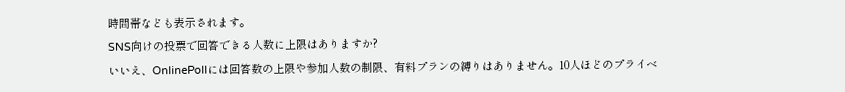時間帯なども表示されます。
SNS向けの投票で回答できる人数に上限はありますか?
いいえ、OnlinePollには回答数の上限や参加人数の制限、有料プランの縛りはありません。10人ほどのプライベ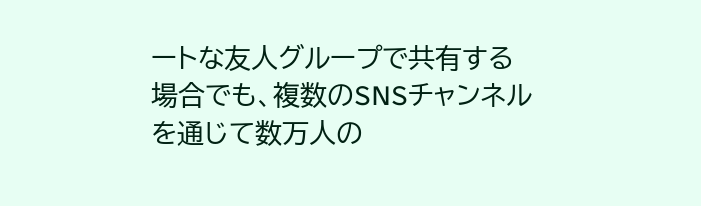ートな友人グループで共有する場合でも、複数のSNSチャンネルを通じて数万人の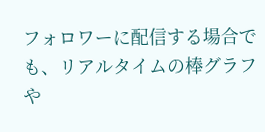フォロワーに配信する場合でも、リアルタイムの棒グラフや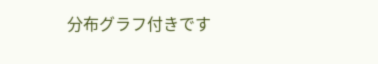分布グラフ付きです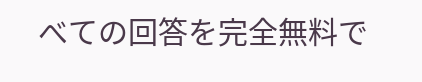べての回答を完全無料で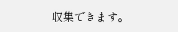収集できます。